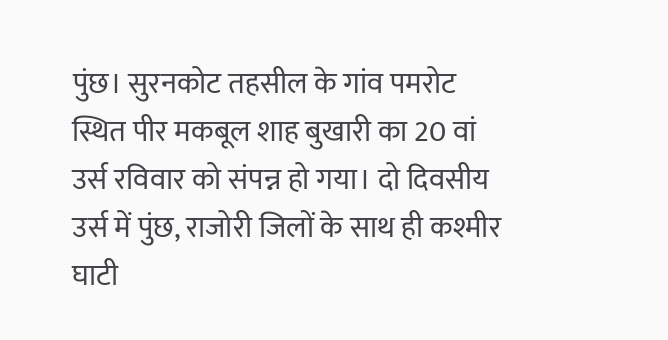पुंछ। सुरनकोट तहसील के गांव पमरोट स्थित पीर मकबूल शाह बुखारी का 20 वां उर्स रविवार को संपन्न हो गया। दो दिवसीय उर्स में पुंछ, राजोरी जिलों के साथ ही कश्मीर घाटी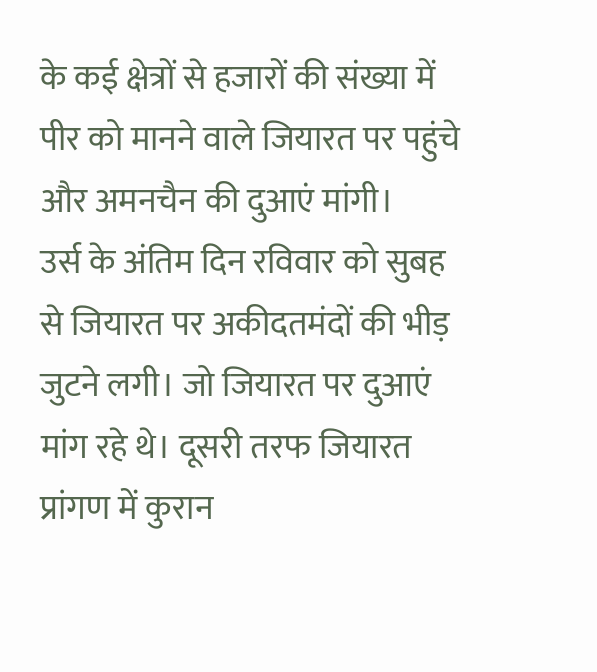के कई क्षेत्रों से हजारों की संख्या में पीर को मानने वाले जियारत पर पहुंचे और अमनचैन की दुआएं मांगी।
उर्स के अंतिम दिन रविवार को सुबह से जियारत पर अकीदतमंदों की भीड़ जुटने लगी। जो जियारत पर दुआएं मांग रहे थे। दूसरी तरफ जियारत प्रांगण में कुरान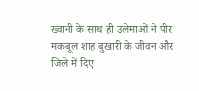ख्वानी के साथ ही उलेमाओं ने पीर मकबूल शाह बुखारी के जीवन और जिले में दिए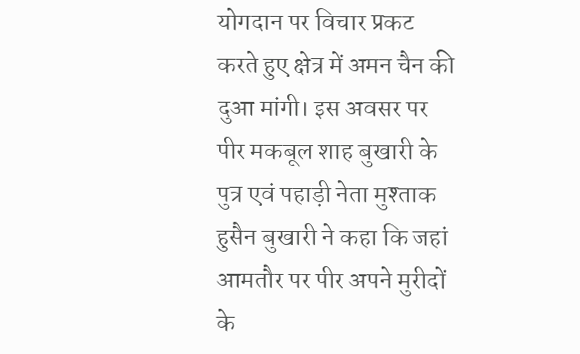योगदान पर विचार प्रकट करते हुए क्षेत्र में अमन चैन की दुआ मांगी। इस अवसर पर पीर मकबूल शाह बुखारी के पुत्र एवं पहाड़ी नेता मुश्ताक हुसैन बुखारी ने कहा कि जहां आमतौर पर पीर अपने मुरीदों के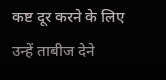कष्ट दूर करने के लिए उन्हें ताबीज देने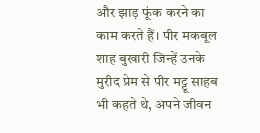और झाड़ फूंक करने का काम करते हैं। पीर मकबूल शाह बुखारी जिन्हें उनके मुरीद प्रेम से पीर मट्टू साहब भी कहते थे, अपने जीवन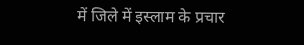में जिले में इस्लाम के प्रचार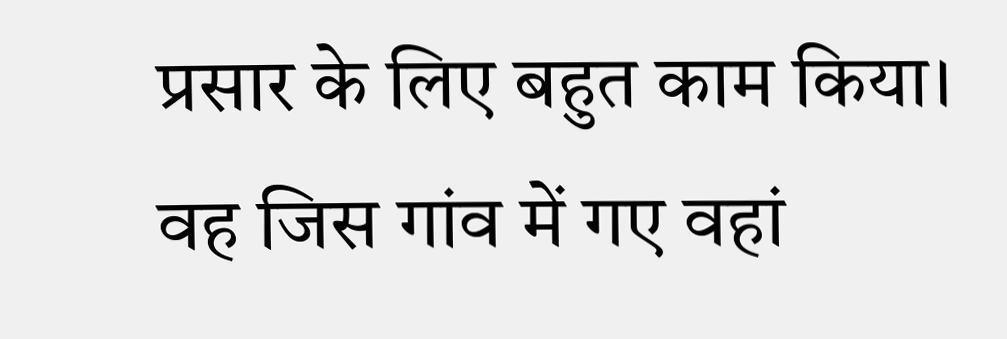प्रसार के लिए बहुत काम किया। वह जिस गांव में गए वहां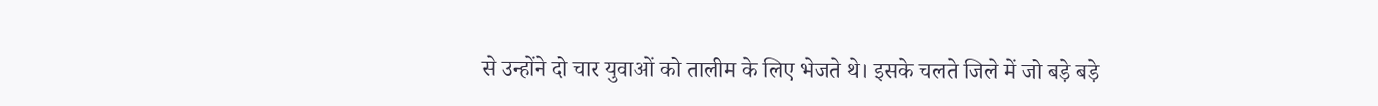से उन्होंने दो चार युवाओं को तालीम के लिए भेजते थे। इसके चलते जिले में जो बड़े बड़े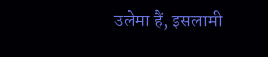उलेमा हैं, इसलामी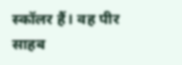स्कॉलर हैं। वह पीर साहब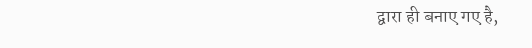द्वारा ही बनाए गए है,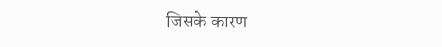जिसके कारण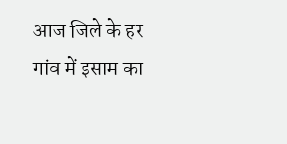आज जिले के हर गांव में इसाम का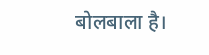बोलबाला है।